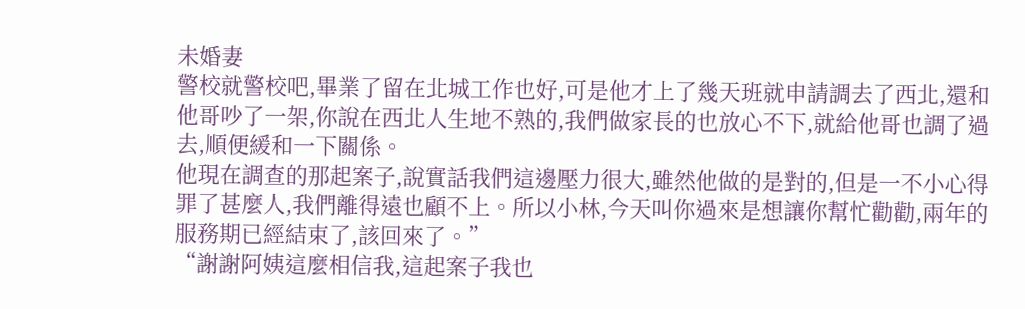未婚妻
警校就警校吧,畢業了留在北城工作也好,可是他才上了幾天班就申請調去了西北,還和他哥吵了一架,你說在西北人生地不熟的,我們做家長的也放心不下,就給他哥也調了過去,順便緩和一下關係。
他現在調查的那起案子,說實話我們這邊壓力很大,雖然他做的是對的,但是一不小心得罪了甚麼人,我們離得遠也顧不上。所以小林,今天叫你過來是想讓你幫忙勸勸,兩年的服務期已經結束了,該回來了。”
“謝謝阿姨這麼相信我,這起案子我也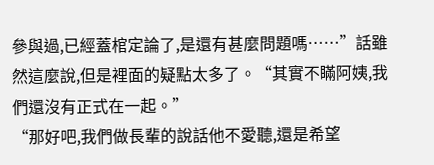參與過,已經蓋棺定論了,是還有甚麼問題嗎……”話雖然這麼說,但是裡面的疑點太多了。“其實不瞞阿姨,我們還沒有正式在一起。”
“那好吧,我們做長輩的說話他不愛聽,還是希望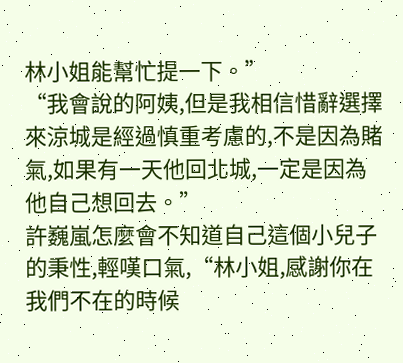林小姐能幫忙提一下。”
“我會說的阿姨,但是我相信惜辭選擇來涼城是經過慎重考慮的,不是因為賭氣,如果有一天他回北城,一定是因為他自己想回去。”
許巍嵐怎麼會不知道自己這個小兒子的秉性,輕嘆口氣,“林小姐,感謝你在我們不在的時候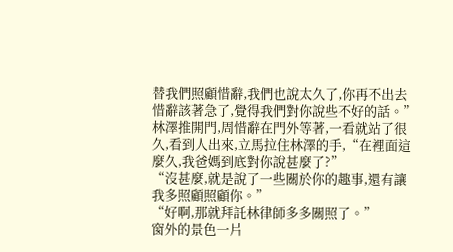替我們照顧惜辭,我們也說太久了,你再不出去惜辭該著急了,覺得我們對你說些不好的話。”
林澤推開門,周惜辭在門外等著,一看就站了很久,看到人出來,立馬拉住林澤的手,“在裡面這麼久,我爸媽到底對你說甚麼了?”
“沒甚麼,就是說了一些關於你的趣事,還有讓我多照顧照顧你。”
“好啊,那就拜託林律師多多關照了。”
窗外的景色一片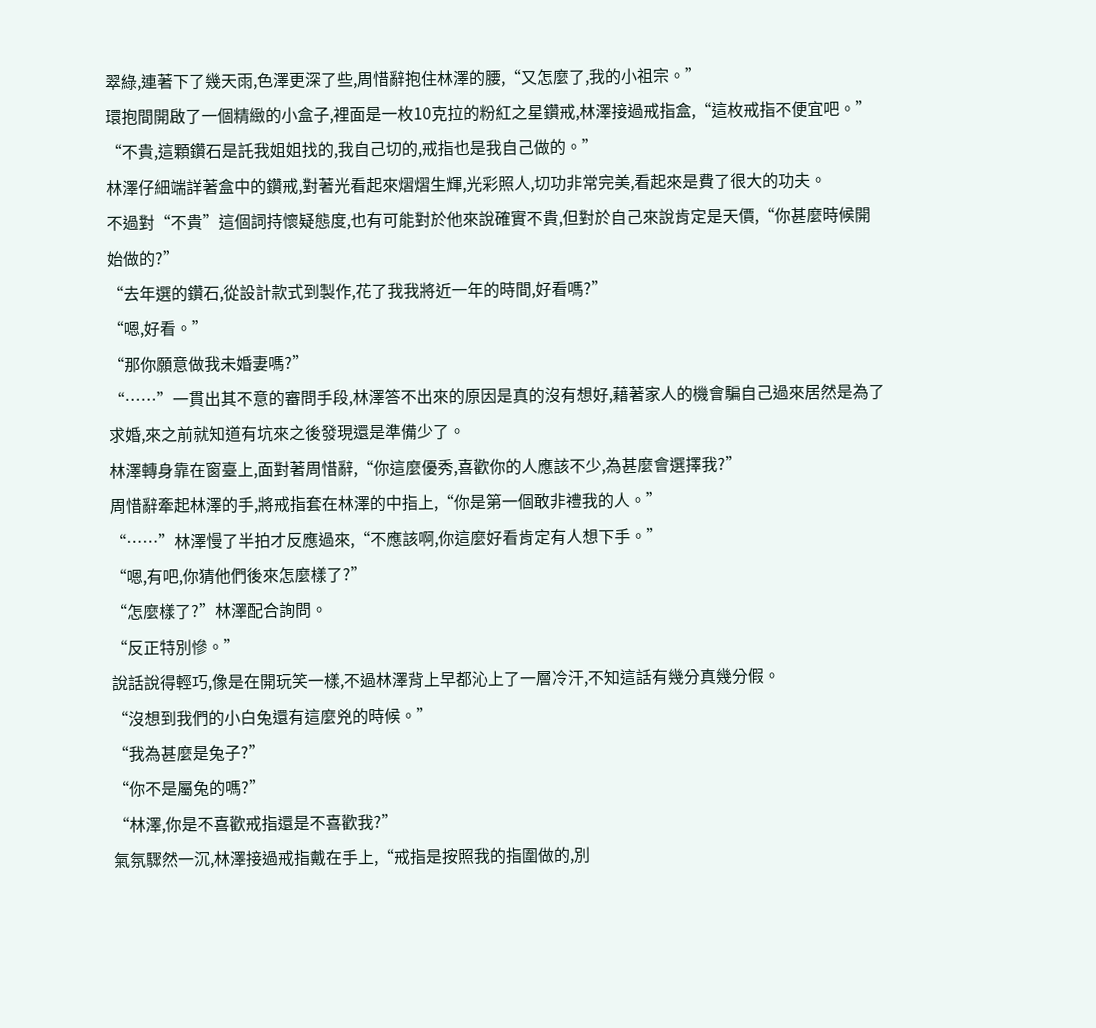翠綠,連著下了幾天雨,色澤更深了些,周惜辭抱住林澤的腰,“又怎麼了,我的小祖宗。”
環抱間開啟了一個精緻的小盒子,裡面是一枚10克拉的粉紅之星鑽戒,林澤接過戒指盒,“這枚戒指不便宜吧。”
“不貴,這顆鑽石是託我姐姐找的,我自己切的,戒指也是我自己做的。”
林澤仔細端詳著盒中的鑽戒,對著光看起來熠熠生輝,光彩照人,切功非常完美,看起來是費了很大的功夫。
不過對“不貴”這個詞持懷疑態度,也有可能對於他來說確實不貴,但對於自己來說肯定是天價,“你甚麼時候開始做的?”
“去年選的鑽石,從設計款式到製作,花了我我將近一年的時間,好看嗎?”
“嗯,好看。”
“那你願意做我未婚妻嗎?”
“……”一貫出其不意的審問手段,林澤答不出來的原因是真的沒有想好,藉著家人的機會騙自己過來居然是為了求婚,來之前就知道有坑來之後發現還是準備少了。
林澤轉身靠在窗臺上,面對著周惜辭,“你這麼優秀,喜歡你的人應該不少,為甚麼會選擇我?”
周惜辭牽起林澤的手,將戒指套在林澤的中指上,“你是第一個敢非禮我的人。”
“……”林澤慢了半拍才反應過來,“不應該啊,你這麼好看肯定有人想下手。”
“嗯,有吧,你猜他們後來怎麼樣了?”
“怎麼樣了?”林澤配合詢問。
“反正特別慘。”
說話說得輕巧,像是在開玩笑一樣,不過林澤背上早都沁上了一層冷汗,不知這話有幾分真幾分假。
“沒想到我們的小白兔還有這麼兇的時候。”
“我為甚麼是兔子?”
“你不是屬兔的嗎?”
“林澤,你是不喜歡戒指還是不喜歡我?”
氣氛驟然一沉,林澤接過戒指戴在手上,“戒指是按照我的指圍做的,別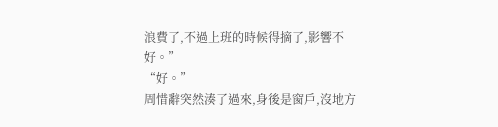浪費了,不過上班的時候得摘了,影響不好。”
“好。”
周惜辭突然湊了過來,身後是窗戶,沒地方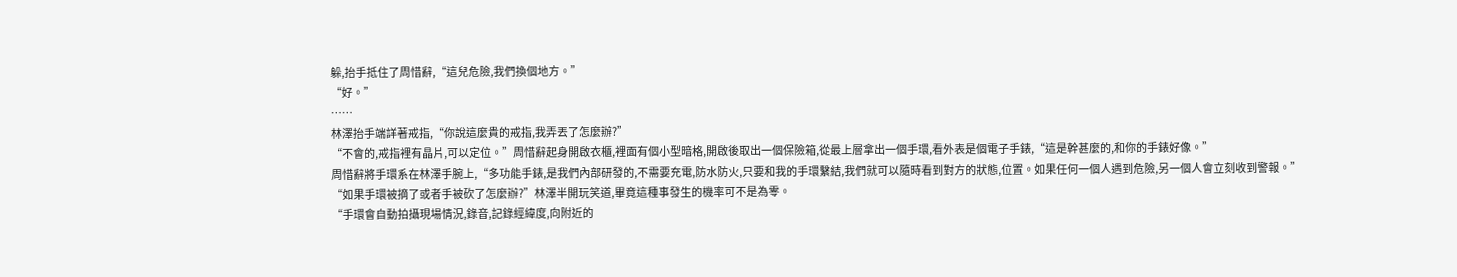躲,抬手抵住了周惜辭,“這兒危險,我們換個地方。”
“好。”
……
林澤抬手端詳著戒指,“你說這麼貴的戒指,我弄丟了怎麼辦?”
“不會的,戒指裡有晶片,可以定位。”周惜辭起身開啟衣櫃,裡面有個小型暗格,開啟後取出一個保險箱,從最上層拿出一個手環,看外表是個電子手錶,“這是幹甚麼的,和你的手錶好像。”
周惜辭將手環系在林澤手腕上,“多功能手錶,是我們內部研發的,不需要充電,防水防火,只要和我的手環繫結,我們就可以隨時看到對方的狀態,位置。如果任何一個人遇到危險,另一個人會立刻收到警報。”
“如果手環被摘了或者手被砍了怎麼辦?”林澤半開玩笑道,畢竟這種事發生的機率可不是為零。
“手環會自動拍攝現場情況,錄音,記錄經緯度,向附近的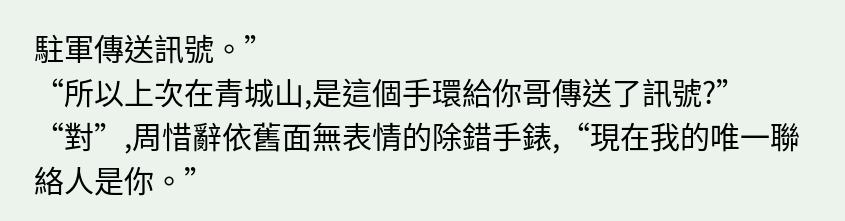駐軍傳送訊號。”
“所以上次在青城山,是這個手環給你哥傳送了訊號?”
“對”,周惜辭依舊面無表情的除錯手錶,“現在我的唯一聯絡人是你。”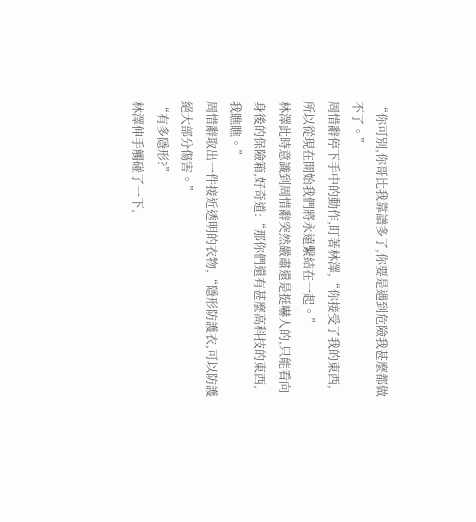“你可別,你哥比我靠譜多了,你要是遇到危險我甚麼都做不了。”
周惜辭停下手中的動作,盯著林澤,“你接受了我的東西,所以從現在開始我們將永遠繫結在一起。”
林澤此時意識到周惜辭突然嚴肅還是挺嚇人的,只能看向身後的保險箱,好奇道:“那你們還有甚麼高科技的東西,我瞧瞧。”
周惜辭取出一件接近透明的衣物,“隱形防護衣,可以防護絕大部分傷害。”
“有多隱形?”
林澤伸手觸碰了一下,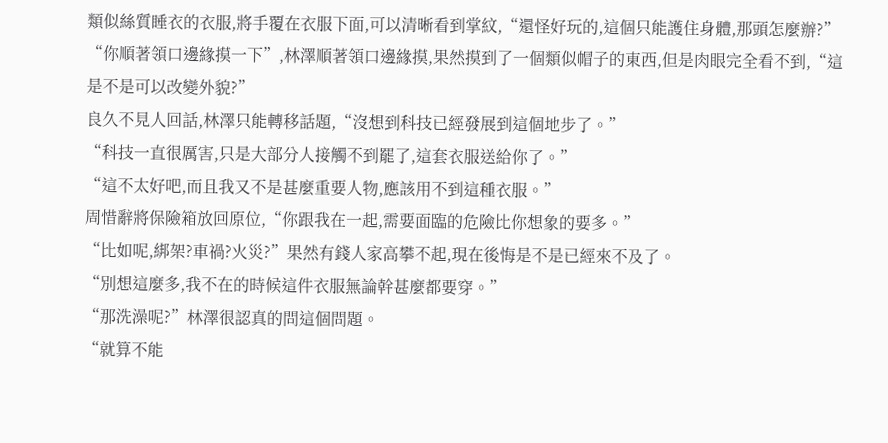類似絲質睡衣的衣服,將手覆在衣服下面,可以清晰看到掌紋,“還怪好玩的,這個只能護住身體,那頭怎麼辦?”
“你順著領口邊緣摸一下”,林澤順著領口邊緣摸,果然摸到了一個類似帽子的東西,但是肉眼完全看不到,“這是不是可以改變外貌?”
良久不見人回話,林澤只能轉移話題,“沒想到科技已經發展到這個地步了。”
“科技一直很厲害,只是大部分人接觸不到罷了,這套衣服送給你了。”
“這不太好吧,而且我又不是甚麼重要人物,應該用不到這種衣服。”
周惜辭將保險箱放回原位,“你跟我在一起,需要面臨的危險比你想象的要多。”
“比如呢,綁架?車禍?火災?”果然有錢人家高攀不起,現在後悔是不是已經來不及了。
“別想這麼多,我不在的時候這件衣服無論幹甚麼都要穿。”
“那洗澡呢?”林澤很認真的問這個問題。
“就算不能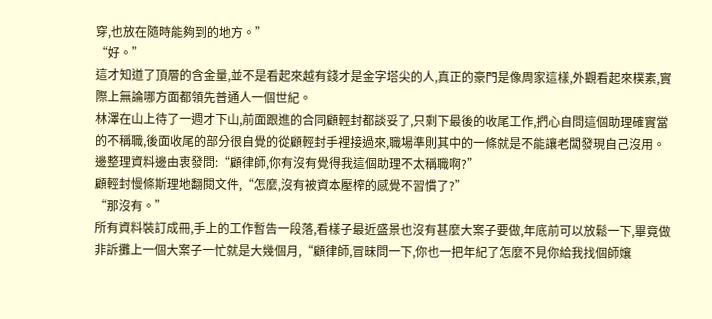穿,也放在隨時能夠到的地方。”
“好。”
這才知道了頂層的含金量,並不是看起來越有錢才是金字塔尖的人,真正的豪門是像周家這樣,外觀看起來樸素,實際上無論哪方面都領先普通人一個世紀。
林澤在山上待了一週才下山,前面跟進的合同顧輕封都談妥了,只剩下最後的收尾工作,捫心自問這個助理確實當的不稱職,後面收尾的部分很自覺的從顧輕封手裡接過來,職場準則其中的一條就是不能讓老闆發現自己沒用。
邊整理資料邊由衷發問:“顧律師,你有沒有覺得我這個助理不太稱職啊?”
顧輕封慢條斯理地翻閱文件,“怎麼,沒有被資本壓榨的感覺不習慣了?”
“那沒有。”
所有資料裝訂成冊,手上的工作暫告一段落,看樣子最近盛景也沒有甚麼大案子要做,年底前可以放鬆一下,畢竟做非訴攤上一個大案子一忙就是大幾個月,“顧律師,冒昧問一下,你也一把年紀了怎麼不見你給我找個師孃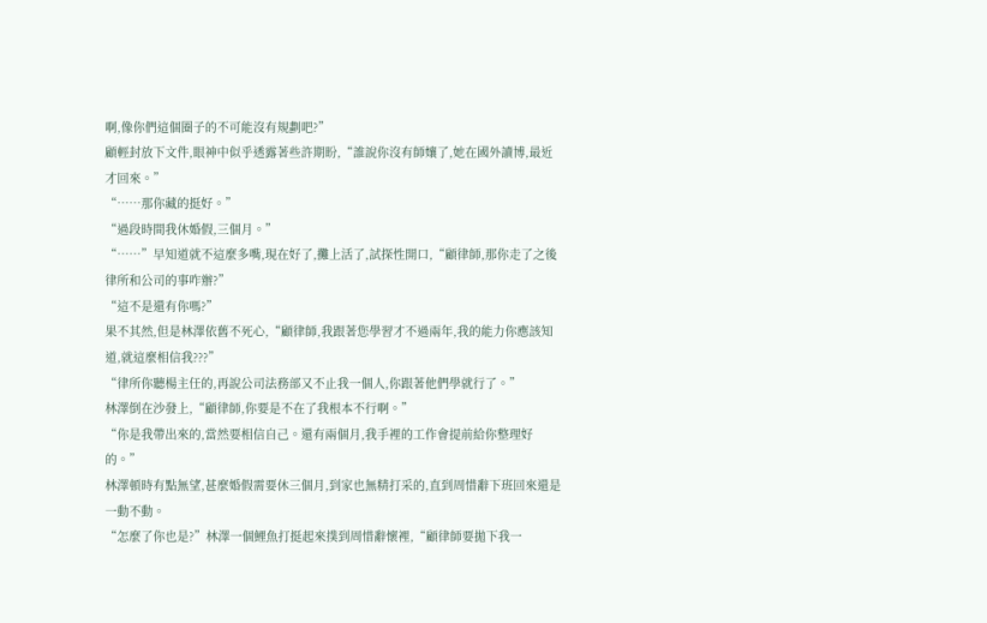啊,像你們這個圈子的不可能沒有規劃吧?”
顧輕封放下文件,眼神中似乎透露著些許期盼,“誰說你沒有師孃了,她在國外讀博,最近才回來。”
“……那你藏的挺好。”
“過段時間我休婚假,三個月。”
“……”早知道就不這麼多嘴,現在好了,攤上活了,試探性開口,“顧律師,那你走了之後律所和公司的事咋辦?”
“這不是還有你嗎?”
果不其然,但是林澤依舊不死心,“顧律師,我跟著您學習才不過兩年,我的能力你應該知道,就這麼相信我???”
“律所你聽楊主任的,再說公司法務部又不止我一個人,你跟著他們學就行了。”
林澤倒在沙發上,“顧律師,你要是不在了我根本不行啊。”
“你是我帶出來的,當然要相信自己。還有兩個月,我手裡的工作會提前給你整理好的。”
林澤頓時有點無望,甚麼婚假需要休三個月,到家也無精打采的,直到周惜辭下班回來還是一動不動。
“怎麼了你也是?”林澤一個鯉魚打挺起來撲到周惜辭懷裡,“顧律師要拋下我一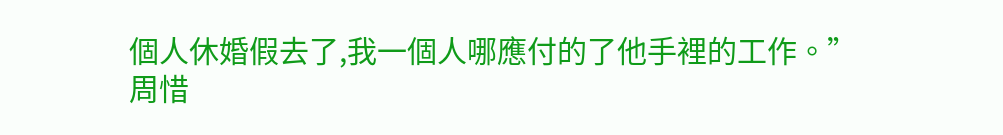個人休婚假去了,我一個人哪應付的了他手裡的工作。”
周惜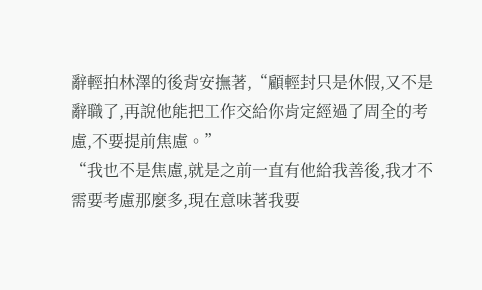辭輕拍林澤的後背安撫著,“顧輕封只是休假,又不是辭職了,再說他能把工作交給你肯定經過了周全的考慮,不要提前焦慮。”
“我也不是焦慮,就是之前一直有他給我善後,我才不需要考慮那麼多,現在意味著我要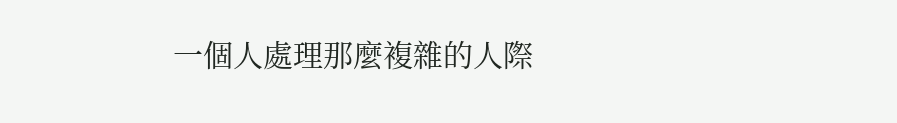一個人處理那麼複雜的人際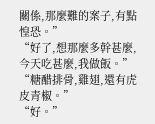關係,那麼難的案子,有點惶恐。”
“好了,想那麼多幹甚麼,今天吃甚麼,我做飯。”
“糖醋排骨,雞翅,還有虎皮青椒。”
“好。”